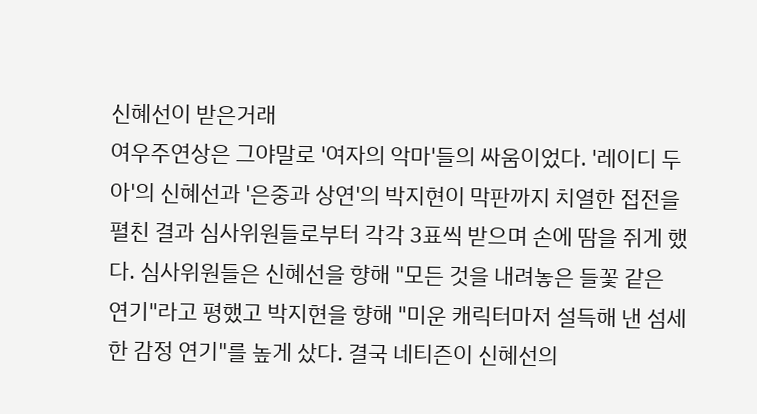신혜선이 받은거래
여우주연상은 그야말로 '여자의 악마'들의 싸움이었다. '레이디 두아'의 신혜선과 '은중과 상연'의 박지현이 막판까지 치열한 접전을 펼친 결과 심사위원들로부터 각각 3표씩 받으며 손에 땀을 쥐게 했다. 심사위원들은 신혜선을 향해 "모든 것을 내려놓은 들꽃 같은 연기"라고 평했고 박지현을 향해 "미운 캐릭터마저 설득해 낸 섬세한 감정 연기"를 높게 샀다. 결국 네티즌이 신혜선의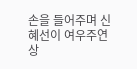손을 들어주며 신혜선이 여우주연상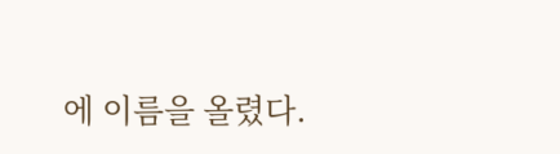에 이름을 올렸다.